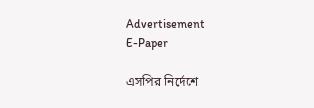Advertisement
E-Paper

এসপির নির্দেশে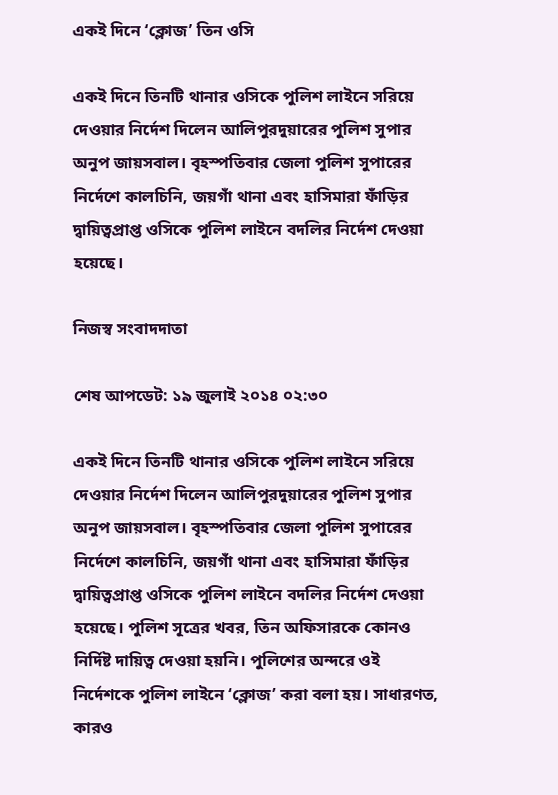একই দিনে ‘ক্লোজ’ তিন ওসি

একই দিনে তিনটি থানার ওসিকে পুলিশ লাইনে সরিয়ে দেওয়ার নির্দেশ দিলেন আলিপুরদুয়ারের পুলিশ সুপার অনুপ জায়সবাল। বৃহস্পতিবার জেলা পুলিশ সুপারের নির্দেশে কালচিনি, জয়গাঁ থানা এবং হাসিমারা ফাঁড়ির দ্বায়িত্বপ্রাপ্ত ওসিকে পুলিশ লাইনে বদলির নির্দেশ দেওয়া হয়েছে।

নিজস্ব সংবাদদাতা

শেষ আপডেট: ১৯ জুলাই ২০১৪ ০২:৩০

একই দিনে তিনটি থানার ওসিকে পুলিশ লাইনে সরিয়ে দেওয়ার নির্দেশ দিলেন আলিপুরদুয়ারের পুলিশ সুপার অনুপ জায়সবাল। বৃহস্পতিবার জেলা পুলিশ সুপারের নির্দেশে কালচিনি, জয়গাঁ থানা এবং হাসিমারা ফাঁড়ির দ্বায়িত্বপ্রাপ্ত ওসিকে পুলিশ লাইনে বদলির নির্দেশ দেওয়া হয়েছে। পুলিশ সূত্রের খবর, তিন অফিসারকে কোনও নির্দিষ্ট দায়িত্ব দেওয়া হয়নি। পুলিশের অন্দরে ওই নির্দেশকে পুলিশ লাইনে ‘ক্লোজ’ করা বলা হয়। সাধারণত, কারও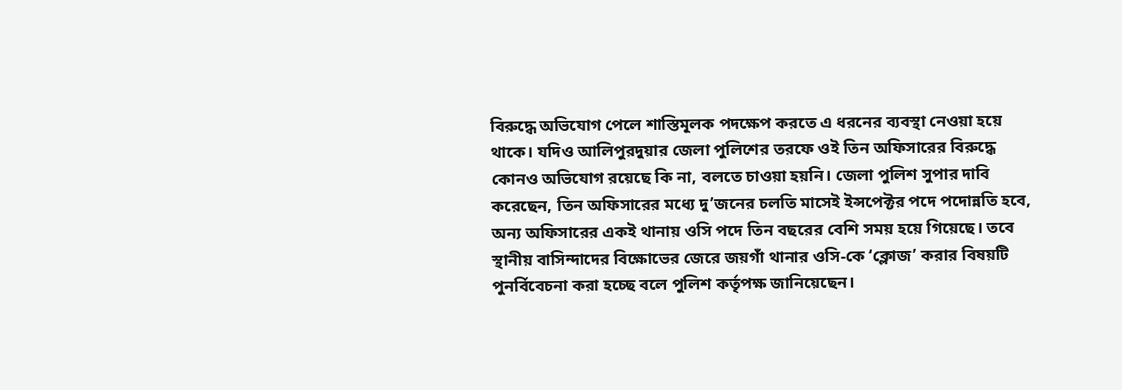বিরুদ্ধে অভিযোগ পেলে শাস্তিমূলক পদক্ষেপ করতে এ ধরনের ব্যবস্থা নেওয়া হয়ে থাকে। যদিও আলিপুরদুয়ার জেলা পুলিশের তরফে ওই তিন অফিসারের বিরুদ্ধে কোনও অভিযোগ রয়েছে কি না, বলতে চাওয়া হয়নি। জেলা পুলিশ সুপার দাবি করেছেন, তিন অফিসারের মধ্যে দু’জনের চলতি মাসেই ইন্সপেক্টর পদে পদোন্নতি হবে, অন্য অফিসারের একই থানায় ওসি পদে তিন বছরের বেশি সময় হয়ে গিয়েছে। তবে স্থানীয় বাসিন্দাদের বিক্ষোভের জেরে জয়গাঁ থানার ওসি-কে ‘ক্লোজ’ করার বিষয়টি পুনর্বিবেচনা করা হচ্ছে বলে পুলিশ কর্তৃপক্ষ জানিয়েছেন।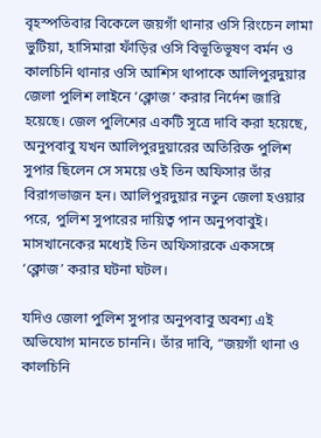বৃহস্পতিবার বিকেলে জয়গাঁ থানার ওসি রিংচেন লামা ভুটিয়া, হাসিমারা ফাঁড়ির ওসি বিভূতিভূষণ বর্মন ও কালচিনি থানার ওসি আশিস থাপাকে আলিপুরদুয়ার জেলা পুলিশ লাইনে ‘ক্লোজ’ করার নির্দেশ জারি হয়েছে। জেল পুলিশের একটি সূত্রে দাবি করা হয়েছে, অনুপবাবু যখন আলিপুরদুয়ারের অতিরিক্ত পুলিশ সুপার ছিলেন সে সময়ে ওই তিন অফিসার তাঁর বিরাগভাজন হন। আলিপুরদুয়ার নতুন জেলা হওয়ার পরে, পুলিশ সুপারের দায়িত্ব পান অনুপবাবুই। মাসখানেকের মধ্যেই তিন অফিসারকে একসঙ্গে ‘ক্লোজ’ করার ঘটনা ঘটল।

যদিও জেলা পুলিশ সুপার অনুপবাবু অবশ্য এই অভিযোগ মানতে চাননি। তাঁর দাবি, “জয়গাঁ থানা ও কালচিনি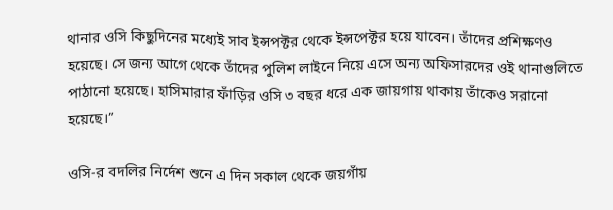থানার ওসি কিছুদিনের মধ্যেই সাব ইন্সপক্টর থেকে ইন্সপেক্টর হয়ে যাবেন। তাঁদের প্রশিক্ষণও হয়েছে। সে জন্য আগে থেকে তাঁদের পুলিশ লাইনে নিয়ে এসে অন্য অফিসারদের ওই থানাগুলিতে পাঠানো হয়েছে। হাসিমারার ফাঁড়ির ওসি ৩ বছর ধরে এক জায়গায় থাকায় তাঁকেও সরানো হয়েছে।”

ওসি-র বদলির নির্দেশ শুনে এ দিন সকাল থেকে জয়গাঁয়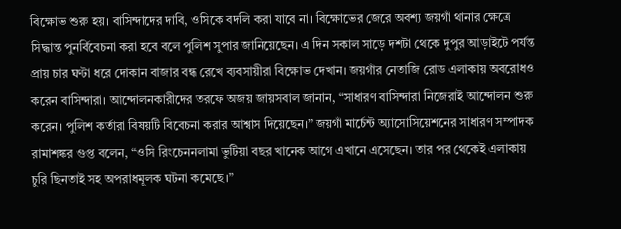বিক্ষোভ শুরু হয়। বাসিন্দাদের দাবি, ওসিকে বদলি করা যাবে না। বিক্ষোভের জেরে অবশ্য জয়গাঁ থানার ক্ষেত্রে সিদ্ধান্ত পুনর্বিবেচনা করা হবে বলে পুলিশ সুপার জানিয়েছেন। এ দিন সকাল সাড়ে দশটা থেকে দুপুর আড়াইটে পর্যন্ত প্রায় চার ঘণ্টা ধরে দোকান বাজার বন্ধ রেখে ব্যবসায়ীরা বিক্ষোভ দেখান। জয়গাঁর নেতাজি রোড এলাকায় অবরোধও করেন বাসিন্দারা। আন্দোলনকারীদের তরফে অজয় জায়সবাল জানান, “সাধারণ বাসিন্দারা নিজেরাই আন্দোলন শুরু করেন। পুলিশ কর্তারা বিষয়টি বিবেচনা করার আশ্বাস দিয়েছেন।” জয়গাঁ মার্চেন্ট অ্যাসোসিয়েশনের সাধারণ সম্পাদক রামাশঙ্কর গুপ্ত বলেন, “ওসি রিংচেননলামা ভুটিয়া বছর খানেক আগে এখানে এসেছেন। তার পর থেকেই এলাকায় চুরি ছিনতাই সহ অপরাধমূলক ঘটনা কমেছে।”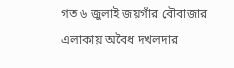গত ৬ জুলাই জয়গাঁর বৌবাজার এলাকায় অবৈধ দখলদার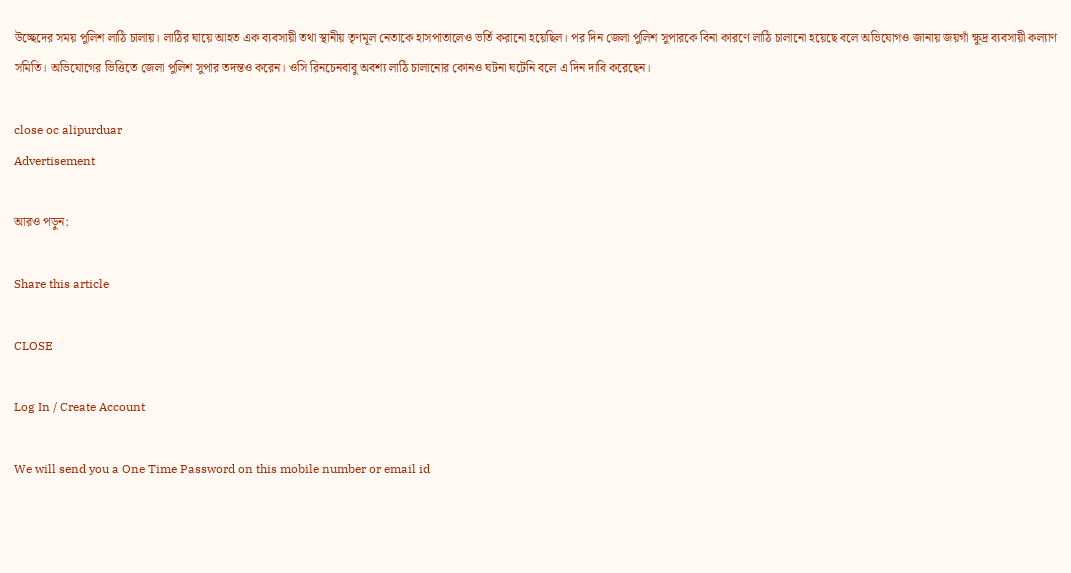উচ্ছেদের সময় পুলিশ লাঠি চালায়। লাঠির ঘায়ে আহত এক ব্যবসায়ী তথা স্থানীয় তৃণমূল নেতাকে হাসপাতালেও ভর্তি করানো হয়েছিল। পর দিন জেলা পুলিশ সুপারকে বিনা কারণে লাঠি চালানো হয়েছে বলে অভিযোগও জানায় জয়গাঁ ক্ষুদ্র ব্যবসায়ী কল্যাণ সমিতি। অভিযোগের ভিত্তিতে জেলা পুলিশ সুপার তদন্তও করেন। ওসি রিনচেনবাবু অবশ্য লাঠি চালানোর কোনও ঘটনা ঘটেনি বলে এ দিন দাবি করেছেন।

close oc alipurduar
Advertisement

আরও পড়ুন:

Share this article

CLOSE

Log In / Create Account

We will send you a One Time Password on this mobile number or email id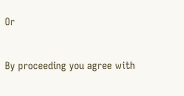Or

By proceeding you agree with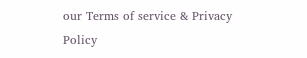our Terms of service & Privacy Policy